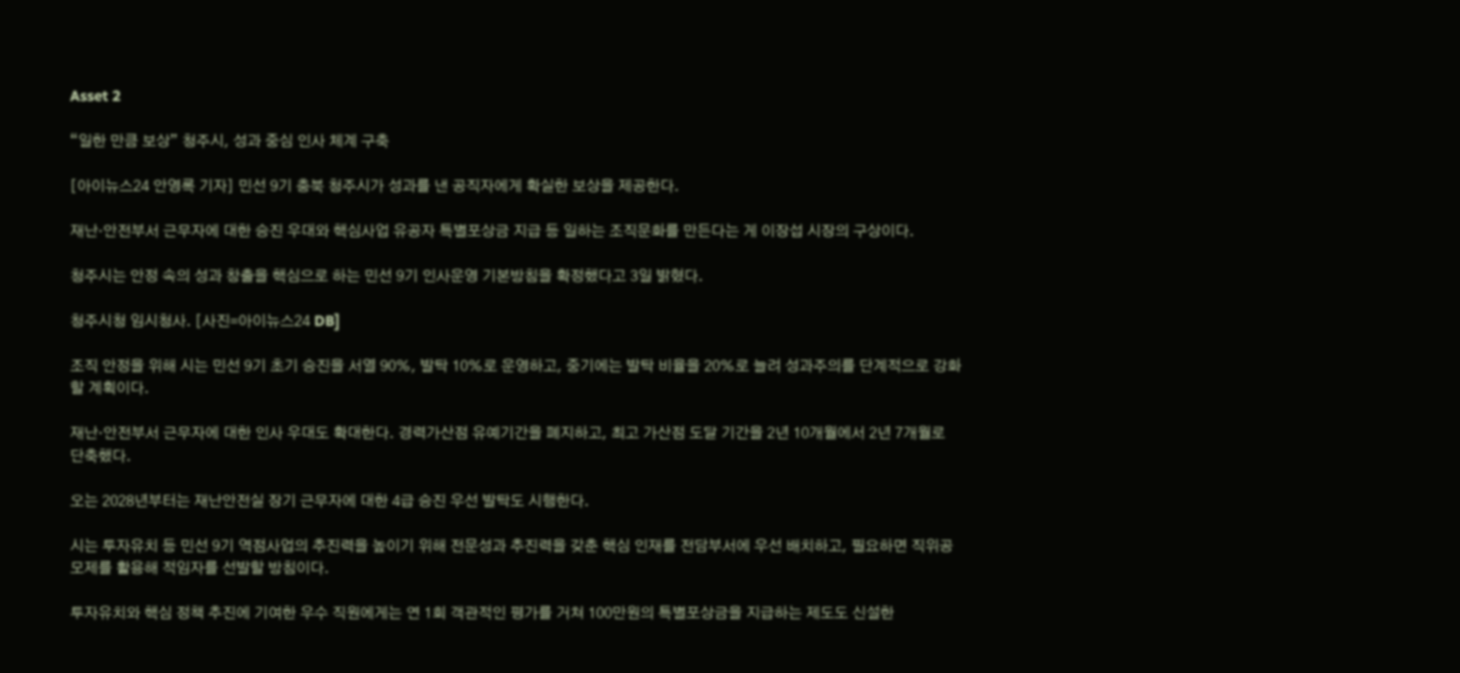Asset 2

“일한 만큼 보상” 청주시, 성과 중심 인사 체계 구축

[아이뉴스24 안영록 기자] 민선 9기 충북 청주시가 성과를 낸 공직자에게 확실한 보상을 제공한다.

재난·안전부서 근무자에 대한 승진 우대와 핵심사업 유공자 특별포상금 지급 등 일하는 조직문화를 만든다는 게 이장섭 시장의 구상이다.

청주시는 안정 속의 성과 창출을 핵심으로 하는 민선 9기 인사운영 기본방침을 확정했다고 3일 밝혔다.

청주시청 임시청사. [사진=아이뉴스24 DB]

조직 안정을 위해 시는 민선 9기 초기 승진을 서열 90%, 발탁 10%로 운영하고, 중기에는 발탁 비율을 20%로 늘려 성과주의를 단계적으로 강화할 계획이다.

재난·안전부서 근무자에 대한 인사 우대도 확대한다. 경력가산점 유예기간을 폐지하고, 최고 가산점 도달 기간을 2년 10개월에서 2년 7개월로 단축했다.

오는 2028년부터는 재난안전실 장기 근무자에 대한 4급 승진 우선 발탁도 시행한다.

시는 투자유치 등 민선 9기 역점사업의 추진력을 높이기 위해 전문성과 추진력을 갖춘 핵심 인재를 전담부서에 우선 배치하고, 필요하면 직위공모제를 활용해 적임자를 선발할 방침이다.

투자유치와 핵심 정책 추진에 기여한 우수 직원에게는 연 1회 객관적인 평가를 거쳐 100만원의 특별포상금을 지급하는 제도도 신설한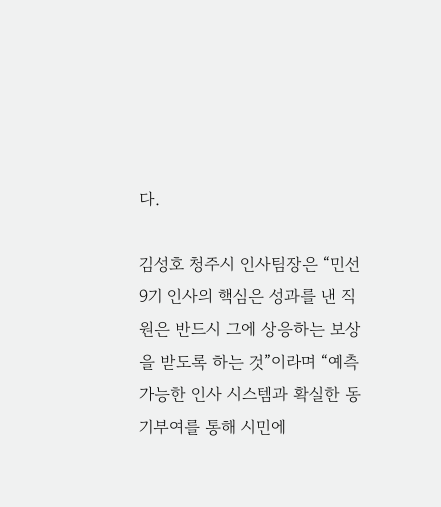다.

김성호 청주시 인사팀장은 “민선 9기 인사의 핵심은 성과를 낸 직원은 반드시 그에 상응하는 보상을 받도록 하는 것”이라며 “예측 가능한 인사 시스템과 확실한 동기부여를 통해 시민에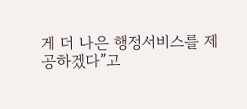게 더 나은 행정서비스를 제공하겠다”고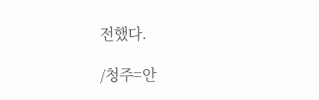전했다.

/청주=안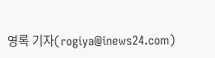영록 기자(rogiya@inews24.com)